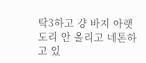탁3하고 걍 바지 아랫도리 안 올리고 네톤하고 있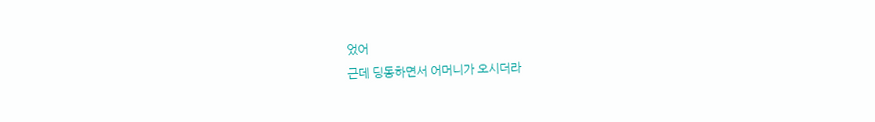었어
근데 딩동하면서 어머니가 오시더라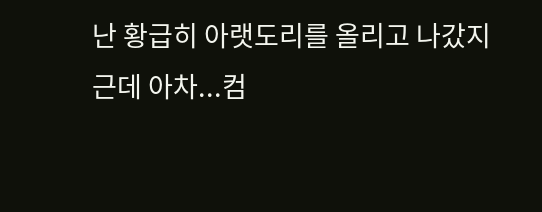난 황급히 아랫도리를 올리고 나갔지
근데 아차...컴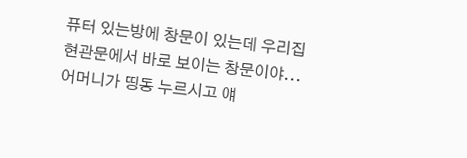퓨터 있는방에 창문이 있는데 우리집 현관문에서 바로 보이는 창문이야...
어머니가 띵동 누르시고 얘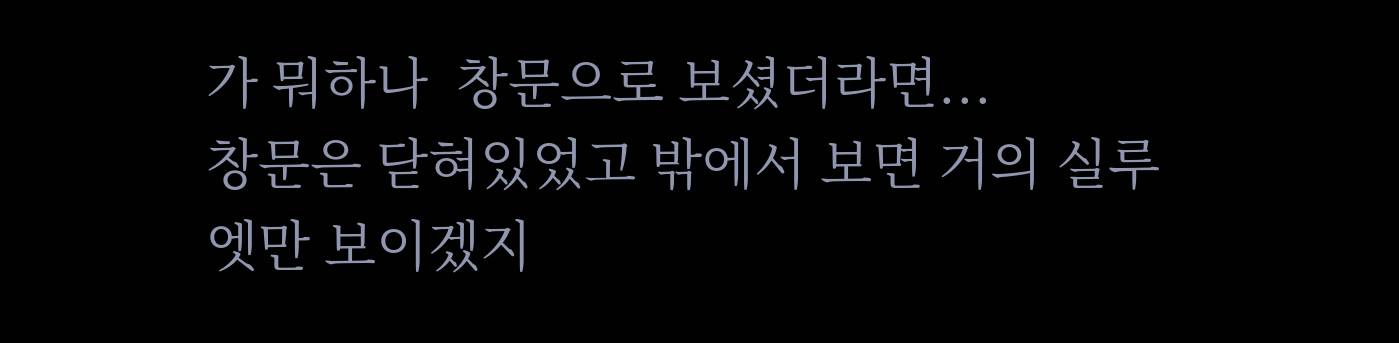가 뭐하나  창문으로 보셨더라면...
창문은 닫혀있었고 밖에서 보면 거의 실루엣만 보이겠지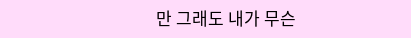만 그래도 내가 무슨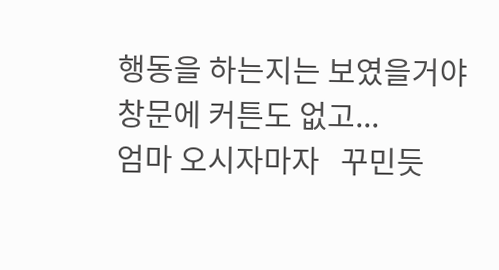행동을 하는지는 보였을거야
창문에 커튼도 없고...
엄마 오시자마자   꾸민듯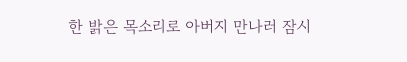한 밝은 목소리로 아버지 만나러 잠시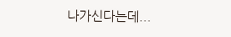나가신다는데...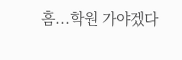흠...학원 가야겠다